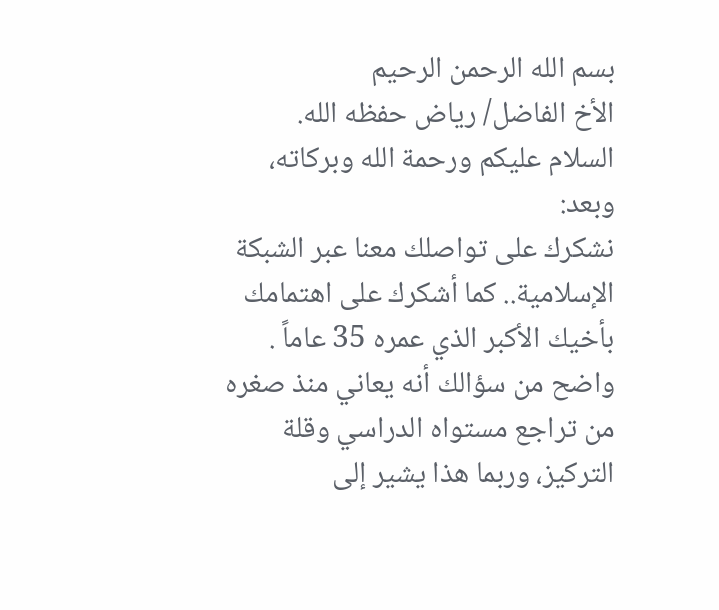بسم الله الرحمن الرحيم
الأخ الفاضل/ رياض حفظه الله.
السلام عليكم ورحمة الله وبركاته، وبعد:
نشكرك على تواصلك معنا عبر الشبكة الإسلامية.. كما أشكرك على اهتمامك بأخيك الأكبر الذي عمره 35 عاماً .
واضح من سؤالك أنه يعاني منذ صغره من تراجع مستواه الدراسي وقلة التركيز، وربما هذا يشير إلى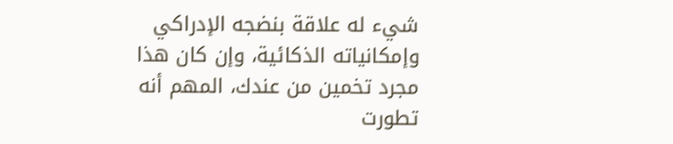شيء له علاقة بنضجه الإدراكي وإمكانياته الذكائية، وإن كان هذا مجرد تخمين من عندك، المهم أنه تطورت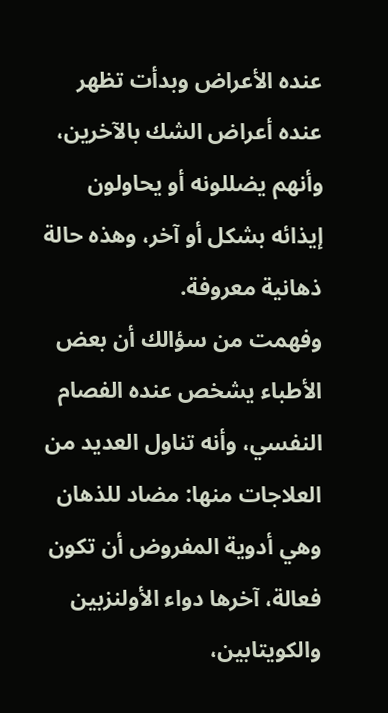عنده الأعراض وبدأت تظهر عنده أعراض الشك بالآخرين، وأنهم يضللونه أو يحاولون إيذائه بشكل أو آخر، وهذه حالة ذهانية معروفة.
وفهمت من سؤالك أن بعض الأطباء يشخص عنده الفصام النفسي، وأنه تناول العديد من العلاجات منها: مضاد للذهان وهي أدوية المفروض أن تكون فعالة، آخرها دواء الأولنزبين والكويتابين،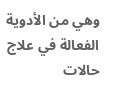وهي من الأدوية الفعالة في علاج حالات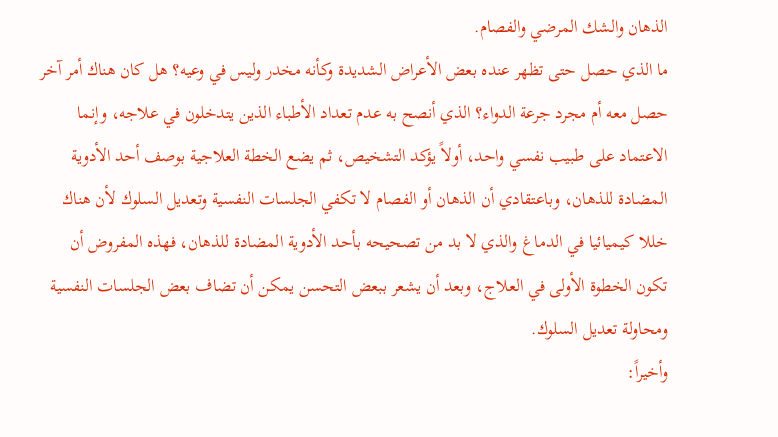الذهان والشك المرضي والفصام.
ما الذي حصل حتى تظهر عنده بعض الأعراض الشديدة وكأنه مخدر وليس في وعيه؟ هل كان هناك أمر آخر حصل معه أم مجرد جرعة الدواء؟ الذي أنصح به عدم تعداد الأطباء الذين يتدخلون في علاجه، وإنما الاعتماد على طبيب نفسي واحد، أولاً يؤكد التشخيص، ثم يضع الخطة العلاجية بوصف أحد الأدوية المضادة للذهان، وباعتقادي أن الذهان أو الفصام لا تكفي الجلسات النفسية وتعديل السلوك لأن هناك خللا كيميائيا في الدماغ والذي لا بد من تصحيحه بأحد الأدوية المضادة للذهان، فهذه المفروض أن تكون الخطوة الأولى في العلاج، وبعد أن يشعر ببعض التحسن يمكن أن تضاف بعض الجلسات النفسية ومحاولة تعديل السلوك.
وأخيراً: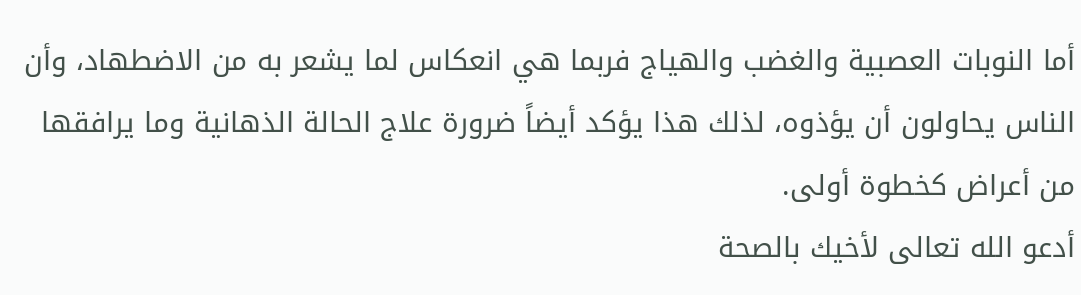أما النوبات العصبية والغضب والهياج فربما هي انعكاس لما يشعر به من الاضطهاد، وأن الناس يحاولون أن يؤذوه، لذلك هذا يؤكد أيضاً ضرورة علاج الحالة الذهانية وما يرافقها من أعراض كخطوة أولى.
أدعو الله تعالى لأخيك بالصحة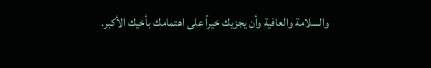والسلامة والعافية وأن يجزيك خيراً على اهتمامك بأخيك الأكبر.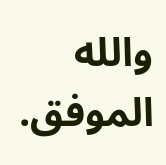والله الموفق.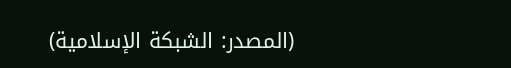(المصدر: الشبكة الإسلامية)